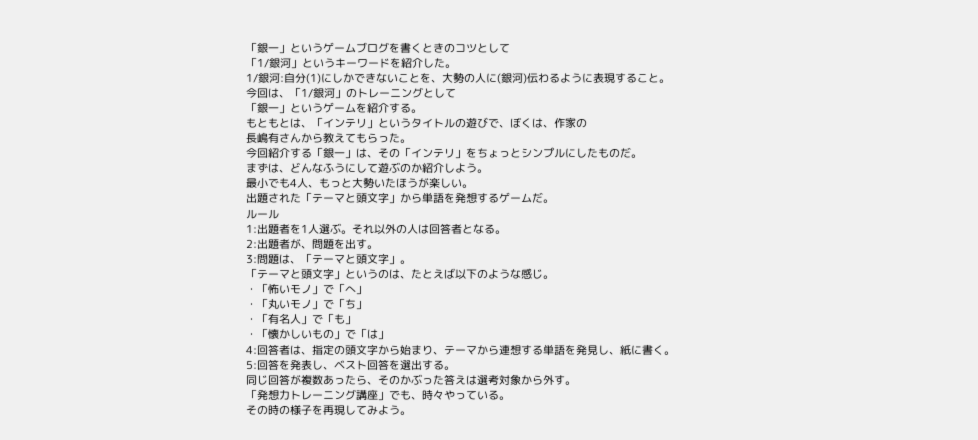「銀一」というゲームブログを書くときのコツとして
「1/銀河」というキーワードを紹介した。
1/銀河:自分(1)にしかできないことを、大勢の人に(銀河)伝わるように表現すること。
今回は、「1/銀河」のトレーニングとして
「銀一」というゲームを紹介する。
もともとは、「インテリ」というタイトルの遊びで、ぼくは、作家の
長嶋有さんから教えてもらった。
今回紹介する「銀一」は、その「インテリ」をちょっとシンプルにしたものだ。
まずは、どんなふうにして遊ぶのか紹介しよう。
最小でも4人、もっと大勢いたほうが楽しい。
出題された「テーマと頭文字」から単語を発想するゲームだ。
ルール
1:出題者を1人選ぶ。それ以外の人は回答者となる。
2:出題者が、問題を出す。
3:問題は、「テーマと頭文字」。
「テーマと頭文字」というのは、たとえば以下のような感じ。
・「怖いモノ」で「へ」
・「丸いモノ」で「ち」
・「有名人」で「も」
・「懐かしいもの」で「は」
4:回答者は、指定の頭文字から始まり、テーマから連想する単語を発見し、紙に書く。
5:回答を発表し、ベスト回答を選出する。
同じ回答が複数あったら、そのかぶった答えは選考対象から外す。
「発想力トレーニング講座」でも、時々やっている。
その時の様子を再現してみよう。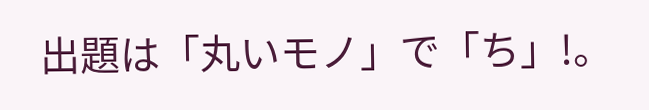出題は「丸いモノ」で「ち」!。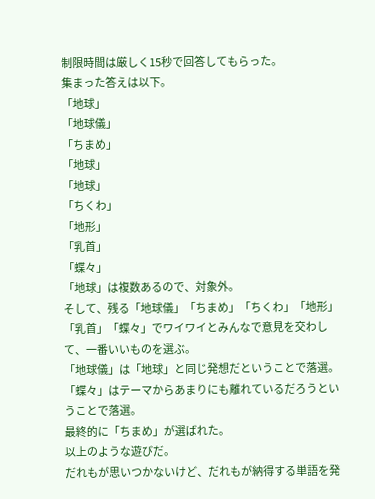制限時間は厳しく15秒で回答してもらった。
集まった答えは以下。
「地球」
「地球儀」
「ちまめ」
「地球」
「地球」
「ちくわ」
「地形」
「乳首」
「蝶々」
「地球」は複数あるので、対象外。
そして、残る「地球儀」「ちまめ」「ちくわ」「地形」「乳首」「蝶々」でワイワイとみんなで意見を交わして、一番いいものを選ぶ。
「地球儀」は「地球」と同じ発想だということで落選。
「蝶々」はテーマからあまりにも離れているだろうということで落選。
最終的に「ちまめ」が選ばれた。
以上のような遊びだ。
だれもが思いつかないけど、だれもが納得する単語を発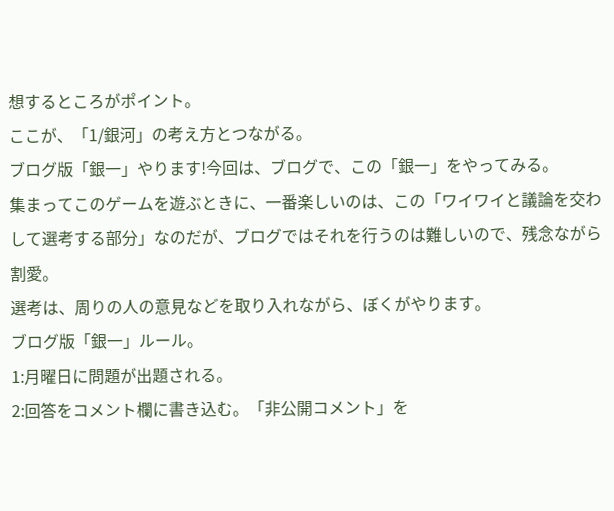想するところがポイント。
ここが、「1/銀河」の考え方とつながる。
ブログ版「銀一」やります!今回は、ブログで、この「銀一」をやってみる。
集まってこのゲームを遊ぶときに、一番楽しいのは、この「ワイワイと議論を交わして選考する部分」なのだが、ブログではそれを行うのは難しいので、残念ながら割愛。
選考は、周りの人の意見などを取り入れながら、ぼくがやります。
ブログ版「銀一」ルール。
1:月曜日に問題が出題される。
2:回答をコメント欄に書き込む。「非公開コメント」を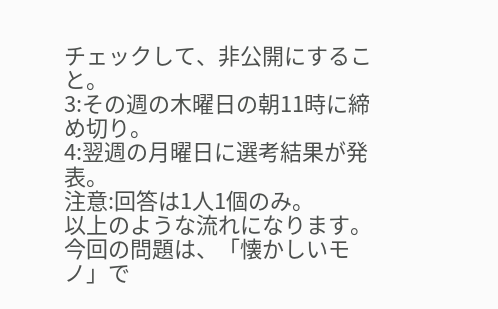チェックして、非公開にすること。
3:その週の木曜日の朝11時に締め切り。
4:翌週の月曜日に選考結果が発表。
注意:回答は1人1個のみ。
以上のような流れになります。
今回の問題は、「懐かしいモノ」で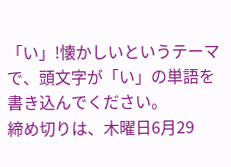「い」!懐かしいというテーマで、頭文字が「い」の単語を書き込んでください。
締め切りは、木曜日6月29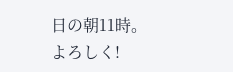日の朝11時。
よろしく!